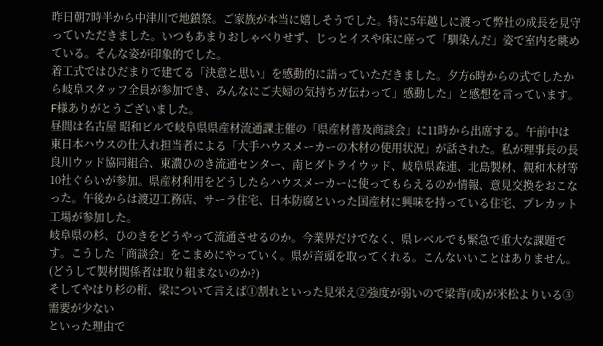昨日朝7時半から中津川で地鎮祭。ご家族が本当に嬉しそうでした。特に5年越しに渡って弊社の成長を見守っていただきました。いつもあまりおしゃべりせず、じっとイスや床に座って「馴染んだ」姿で室内を眺めている。そんな姿が印象的でした。
着工式ではひだまりで建てる「決意と思い」を感動的に語っていただきました。夕方6時からの式でしたから岐阜スタッフ全員が参加でき、みんなにご夫婦の気持ちガ伝わって」感動した」と感想を言っています。 F様ありがとうございました。
昼間は名古屋 昭和ビルで岐阜県県産材流通課主催の「県産材普及商談会」に11時から出席する。午前中は東日本ハウスの仕入れ担当者による「大手ハウスメーカーの木材の使用状況」が話された。私が理事長の長良川ウッド協同組合、東濃ひのき流通センター、南ヒダトライウッド、岐阜県森連、北島製材、親和木材等10社ぐらいが参加。県産材利用をどうしたらハウスメーカーに使ってもらえるのか情報、意見交換をおこなった。午後からは渡辺工務店、サーラ住宅、日本防腐といった国産材に興味を持っている住宅、プレカット工場が参加した。
岐阜県の杉、ひのきをどうやって流通させるのか。今業界だけでなく、県レベルでも緊急で重大な課題です。こうした「商談会」をこまめにやっていく。県が音頭を取ってくれる。こんないいことはありません。(どうして製材関係者は取り組まないのか?)
そしてやはり杉の桁、梁について言えば①割れといった見栄え②強度が弱いので梁背(成)が米松よりいる③需要が少ない
といった理由で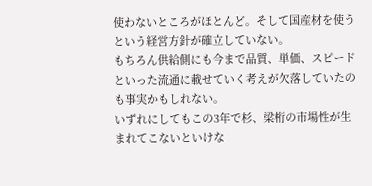使わないところがほとんど。そして国産材を使うという経営方針が確立していない。
もちろん供給側にも今まで品質、単価、スピードといった流通に載せていく考えが欠落していたのも事実かもしれない。
いずれにしてもこの3年で杉、梁桁の市場性が生まれてこないといけな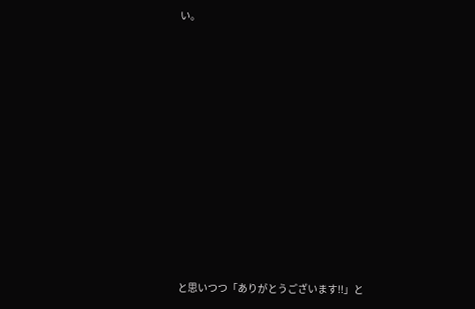い。












と思いつつ「ありがとうございます!!」と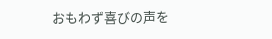おもわず喜びの声を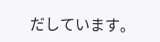だしています。